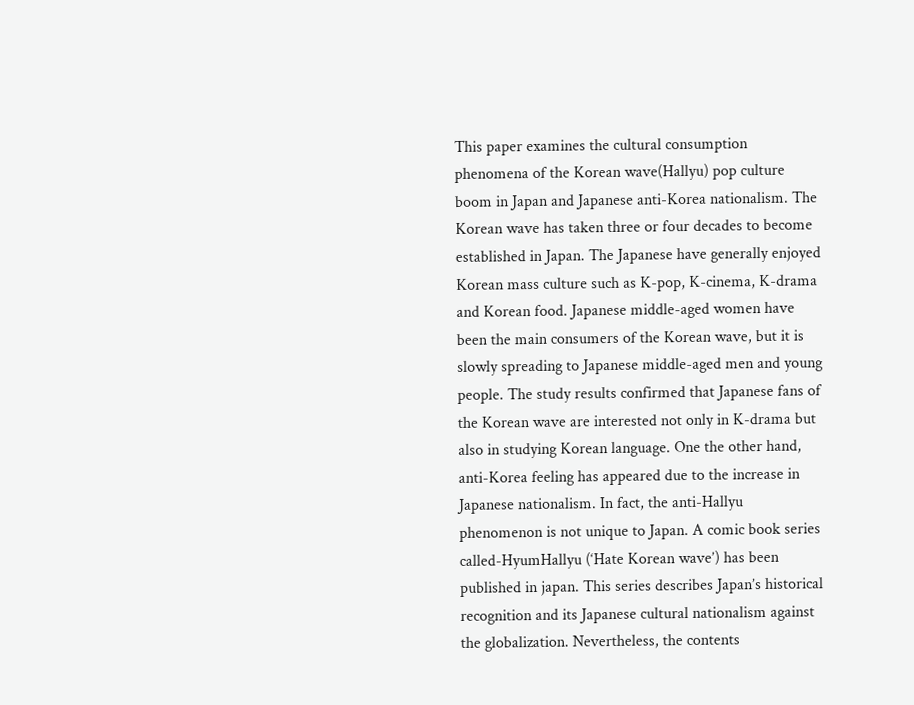This paper examines the cultural consumption phenomena of the Korean wave(Hallyu) pop culture boom in Japan and Japanese anti-Korea nationalism. The Korean wave has taken three or four decades to become established in Japan. The Japanese have generally enjoyed Korean mass culture such as K-pop, K-cinema, K-drama and Korean food. Japanese middle-aged women have been the main consumers of the Korean wave, but it is slowly spreading to Japanese middle-aged men and young people. The study results confirmed that Japanese fans of the Korean wave are interested not only in K-drama but also in studying Korean language. One the other hand, anti-Korea feeling has appeared due to the increase in Japanese nationalism. In fact, the anti-Hallyu phenomenon is not unique to Japan. A comic book series called-HyumHallyu (‘Hate Korean wave’) has been published in japan. This series describes Japan’s historical recognition and its Japanese cultural nationalism against the globalization. Nevertheless, the contents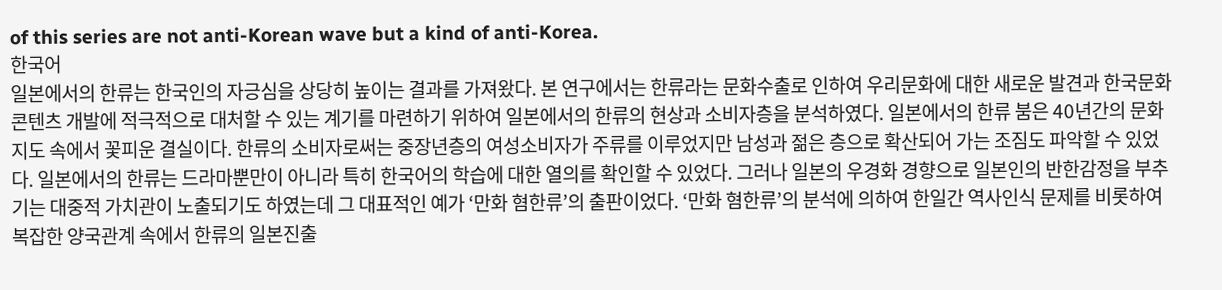of this series are not anti-Korean wave but a kind of anti-Korea.
한국어
일본에서의 한류는 한국인의 자긍심을 상당히 높이는 결과를 가져왔다. 본 연구에서는 한류라는 문화수출로 인하여 우리문화에 대한 새로운 발견과 한국문화콘텐츠 개발에 적극적으로 대처할 수 있는 계기를 마련하기 위하여 일본에서의 한류의 현상과 소비자층을 분석하였다. 일본에서의 한류 붐은 40년간의 문화지도 속에서 꽃피운 결실이다. 한류의 소비자로써는 중장년층의 여성소비자가 주류를 이루었지만 남성과 젊은 층으로 확산되어 가는 조짐도 파악할 수 있었다. 일본에서의 한류는 드라마뿐만이 아니라 특히 한국어의 학습에 대한 열의를 확인할 수 있었다. 그러나 일본의 우경화 경향으로 일본인의 반한감정을 부추기는 대중적 가치관이 노출되기도 하였는데 그 대표적인 예가 ‘만화 혐한류’의 출판이었다. ‘만화 혐한류’의 분석에 의하여 한일간 역사인식 문제를 비롯하여 복잡한 양국관계 속에서 한류의 일본진출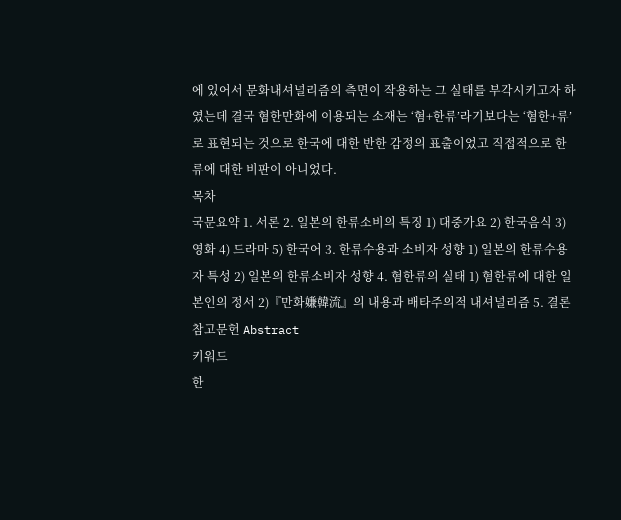에 있어서 문화내셔널리즘의 측면이 작용하는 그 실태를 부각시키고자 하였는데 결국 혐한만화에 이용되는 소재는 ‘혐+한류’라기보다는 ‘혐한+류’로 표현되는 것으로 한국에 대한 반한 감정의 표출이었고 직접적으로 한류에 대한 비판이 아니었다.
목차
국문요약 1. 서론 2. 일본의 한류소비의 특징 1) 대중가요 2) 한국음식 3) 영화 4) 드라마 5) 한국어 3. 한류수용과 소비자 성향 1) 일본의 한류수용자 특성 2) 일본의 한류소비자 성향 4. 혐한류의 실태 1) 혐한류에 대한 일본인의 정서 2)『만화嫌韓流』의 내용과 배타주의적 내셔널리즘 5. 결론 참고문헌 Abstract
키워드
한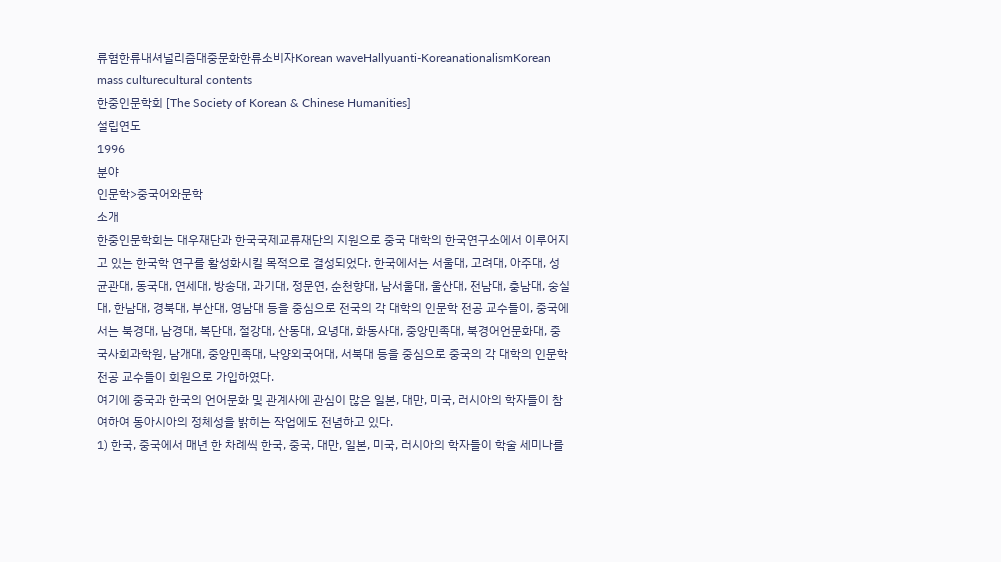류혐한류내셔널리즘대중문화한류소비자Korean waveHallyuanti-KoreanationalismKorean mass culturecultural contents
한중인문학회 [The Society of Korean & Chinese Humanities]
설립연도
1996
분야
인문학>중국어와문학
소개
한중인문학회는 대우재단과 한국국제교류재단의 지원으로 중국 대학의 한국연구소에서 이루어지고 있는 한국학 연구를 활성화시킬 목적으로 결성되었다. 한국에서는 서울대, 고려대, 아주대, 성균관대, 동국대, 연세대, 방송대, 과기대, 정문연, 순천향대, 남서울대, 울산대, 전남대, 충남대, 숭실대, 한남대, 경북대, 부산대, 영남대 등을 중심으로 전국의 각 대학의 인문학 전공 교수들이, 중국에서는 북경대, 남경대, 복단대, 절강대, 산동대, 요녕대, 화동사대, 중앙민족대, 북경어언문화대, 중국사회과학원, 남개대, 중앙민족대, 낙양외국어대, 서북대 등을 중심으로 중국의 각 대학의 인문학 전공 교수들이 회원으로 가입하였다.
여기에 중국과 한국의 언어문화 및 관계사에 관심이 많은 일본, 대만, 미국, 러시아의 학자들이 참여하여 동아시아의 정체성을 밝히는 작업에도 전념하고 있다.
1) 한국, 중국에서 매년 한 차례씩 한국, 중국, 대만, 일본, 미국, 러시아의 학자들이 학술 세미나를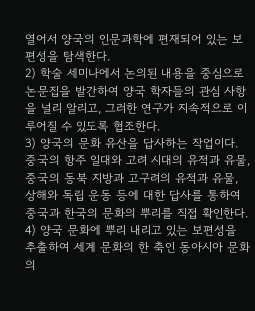열어서 양국의 인문과학에 편재되어 있는 보편성을 탐색한다.
2) 학술 세미나에서 논의된 내용을 중심으로 논문집을 발간하여 양국 학자들의 관심 사항을 널리 알리고, 그러한 연구가 지속적으로 이루어질 수 있도록 협조한다.
3) 양국의 문화 유산을 답사하는 작업이다. 중국의 항주 일대와 고려 시대의 유적과 유물, 중국의 동북 지방과 고구려의 유적과 유물, 상해와 독립 운동 등에 대한 답사를 통하여 중국과 한국의 문화의 뿌리를 직접 확인한다.
4) 양국 문화에 뿌리 내리고 있는 보편성을 추출하여 세계 문화의 한 축인 동아시아 문화의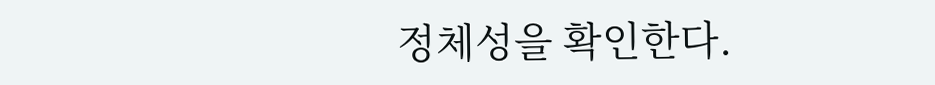정체성을 확인한다.